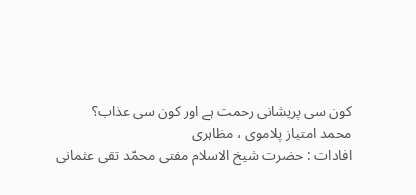کون سی پریشانی رحمت ہے اور کون سی عذاب؟
محمد امتیاز پلاموی ، مظاہری
افادات : حضرت شیخ الاسلام مفتی محمّد تقی عثمانی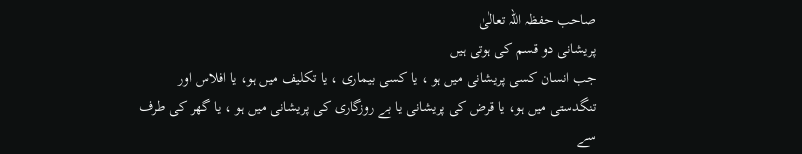صاحب حفظہ اللہ تعالٰیٰ
پریشانی دو قسم کی ہوتی ہیں
جب انسان کسی پریشانی میں ہو ، یا کسی بیماری ، یا تکلیف میں ہو، یا افلاس اور تنگدستی میں ہو، یا قرض کی پریشانی یا بے روزگاری کی پریشانی میں ہو ، یا گھر کی طرف سے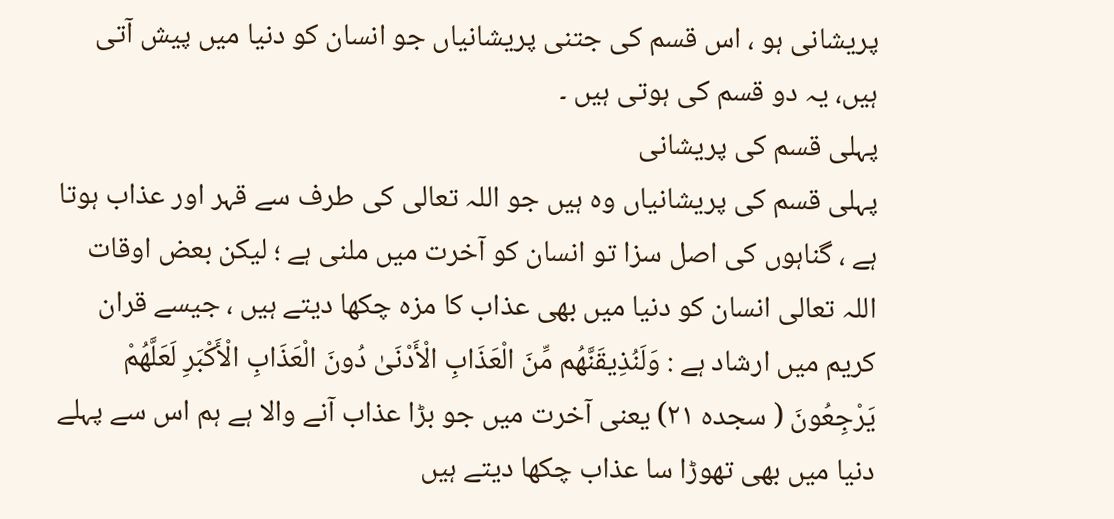پریشانی ہو ، اس قسم کی جتنی پریشانیاں جو انسان کو دنیا میں پیش آتی ہیں، یہ دو قسم کی ہوتی ہیں ۔
پہلی قسم کی پریشانی
پہلی قسم کی پریشانیاں وہ ہیں جو اللہ تعالی کی طرف سے قہر اور عذاب ہوتا ہے ، گناہوں کی اصل سزا تو انسان کو آخرت میں ملنی ہے ؛ لیکن بعض اوقات اللہ تعالی انسان کو دنیا میں بھی عذاب کا مزہ چکھا دیتے ہیں ، جیسے قران کریم میں ارشاد ہے : وَلَنُذِيقَنَّهُم مِّنَ الْعَذَابِ الْأَدْنَىٰ دُونَ الْعَذَابِ الْأَكْبَرِ لَعَلَّهُمْ يَرْجِعُونَ ( سجده ٢١) یعنی آخرت میں جو بڑا عذاب آنے والا ہے ہم اس سے پہلے دنیا میں بھی تھوڑا سا عذاب چکھا دیتے ہیں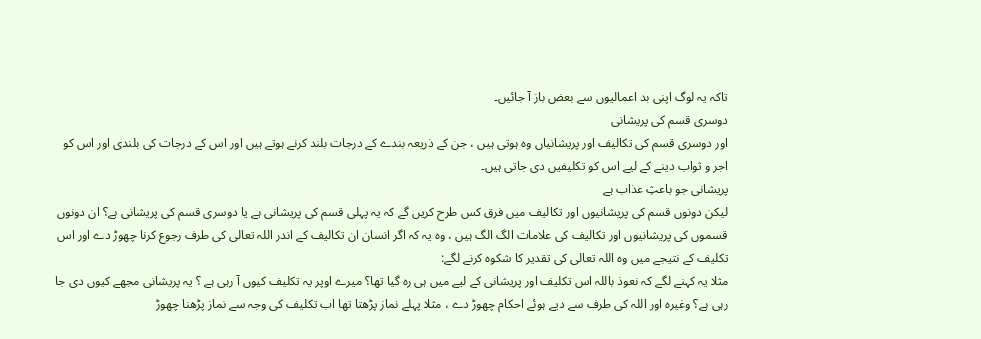تاکہ یہ لوگ اپنی بد اعمالیوں سے بعض باز آ جائیں۔
دوسری قسم کی پریشانی
اور دوسری قسم کی تکالیف اور پریشانیاں وہ ہوتی ہیں ، جن کے ذریعہ بندے کے درجات بلند کرنے ہوتے ہیں اور اس کے درجات کی بلندی اور اس کو اجر و ثواب دینے کے لیے اس کو تکلیفیں دی جاتی ہیں۔
پریشانی جو باعثِ عذاب ہے
لیکن دونوں قسم کی پریشانیوں اور تکالیف میں فرق کس طرح کریں گے کہ یہ پہلی قسم کی پریشانی ہے یا دوسری قسم کی پریشانی ہے؟ ان دونوں قسموں کی پریشانیوں اور تکالیف کی علامات الگ الگ ہیں ، وہ یہ کہ اگر انسان ان تکالیف کے اندر اللہ تعالی کی طرف رجوع کرنا چھوڑ دے اور اس تکلیف کے نتیجے میں وہ اللہ تعالی کی تقدیر کا شکوہ کرنے لگے:
مثلا یہ کہنے لگے کہ نعوذ باللہ اس تکلیف اور پریشانی کے لیے میں ہی رہ گیا تھا؟ میرے اوپر یہ تکلیف کیوں آ رہی ہے ؟ یہ پریشانی مجھے کیوں دی جا رہی ہے؟ وغیرہ اور اللہ کی طرف سے دیے ہوئے احکام چھوڑ دے ، مثلا پہلے نماز پڑھتا تھا اب تکلیف کی وجہ سے نماز پڑھنا چھوڑ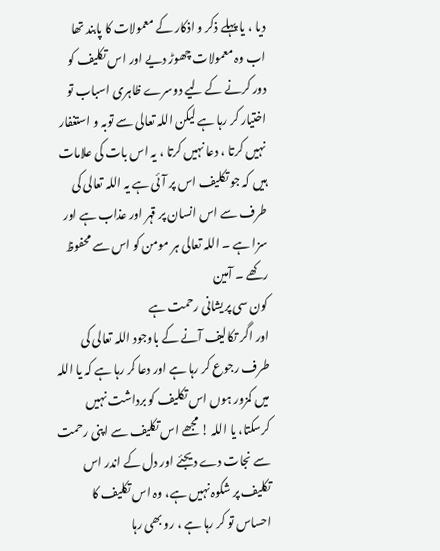دیا ، یا پہلے ذکر و اذکار کے معمولات کا پابند تھا اب وہ معمولات چھوڑ دیے اور اس تکلیف کو دور کرنے کے لیے دوسرے ظاہری اسباب تو اختیار کر رہا ہے لیکن اللہ تعالی سے توبہ و استغفار نہیں کرتا ، دعا نہیں کرتا ، یہ اس بات کی علامات ہیں کہ جو تکلیف اس پر آئی ہے یہ اللہ تعالی کی طرف سے اس انسان پر قہر اور عذاب ہے اور سزا ہے ۔ اللہ تعالی ہر مومن کو اس سے محفوظ رکھے ۔ آمین
کون سی پریشانی رحمت ہے
اور اگر تکالیف آنے کے باوجود اللہ تعالی کی طرف رجوع کر رہا ہے اور دعا کر رہا ہے کہ یا اللہ میں کمزور ہوں اس تکلیف کو برداشت نہیں کرسکتا، یا اللہ ! مجھے اس تکلیف سے اپنی رحمت سے نجات دے دیجئے اور دل کے اندر اس تکلیف پر شکوہ نہیں ہے، وہ اس تکلیف کا احساس تو کر رہا ہے ، رو بھی رہا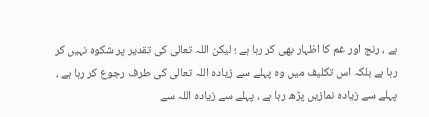ہے ، رنج اور غم کا اظہار بھی کر رہا ہے ؛ لیکن اللہ تعالی کی تقدیر پر شکوہ نہیں کر رہا ہے بلکہ اس تکلیف میں وہ پہلے سے زیادہ اللہ تعالی کی طرف رجوع کر رہا ہے ، پہلے سے زیادہ نمازیں پڑھ رہا ہے ، پہلے سے زیادہ اللہ سے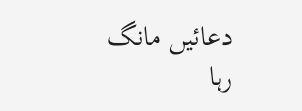دعائیں مانگ رہا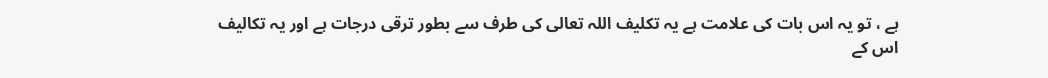ہے ، تو یہ اس بات کی علامت ہے یہ تکلیف اللہ تعالی کی طرف سے بطور ترقی درجات ہے اور یہ تکالیف اس کے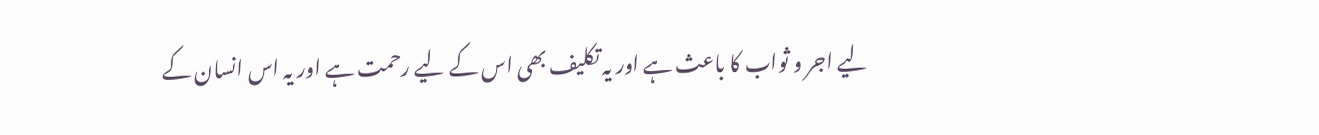لیے اجر و ثواب کا باعث ہے اور یہ تکلیف بھی اس کے لیے رحمت ہے اور یہ اس انسان کے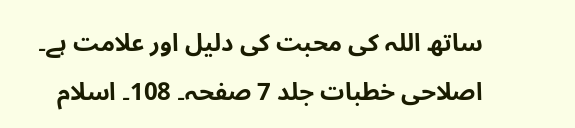ساتھ اللہ کی محبت کی دلیل اور علامت ہے۔
اصلاحی خطبات جلد 7 صفحہ۔ 108۔ اسلام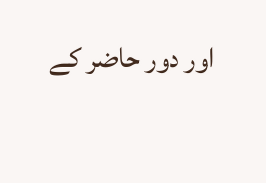اور دور حاضر کے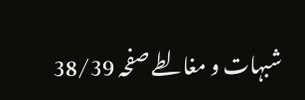شبہات و مغالطے صفحہ 38/39